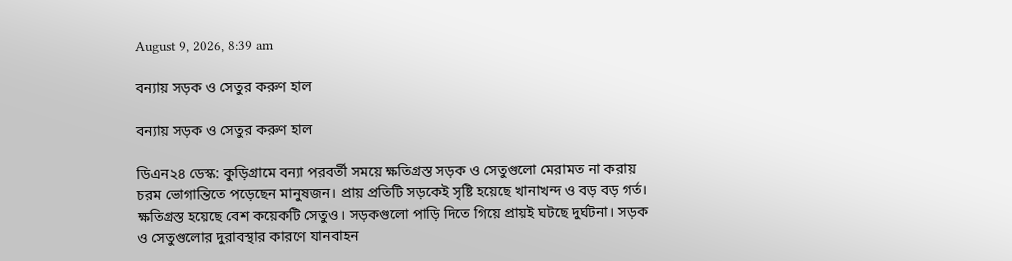August 9, 2026, 8:39 am

বন্যায় সড়ক ও সেতুর করুণ হাল

বন্যায় সড়ক ও সেতুর করুণ হাল

ডিএন২৪ ডেস্ক: কুড়িগ্রামে বন্যা পরবর্তী সময়ে ক্ষতিগ্রস্ত সড়ক ও সেতুগুলো মেরামত না করায় চরম ভোগান্তিতে পড়েছেন মানুষজন। প্রায় প্রতিটি সড়কেই সৃষ্টি হয়েছে খানাখন্দ ও বড় বড় গর্ত। ক্ষতিগ্রস্ত হয়েছে বেশ কয়েকটি সেতুও। সড়কগুলো পাড়ি দিতে গিয়ে প্রায়ই ঘটছে দুর্ঘটনা। সড়ক ও সেতুগুলোর দুরাবস্থার কারণে যানবাহন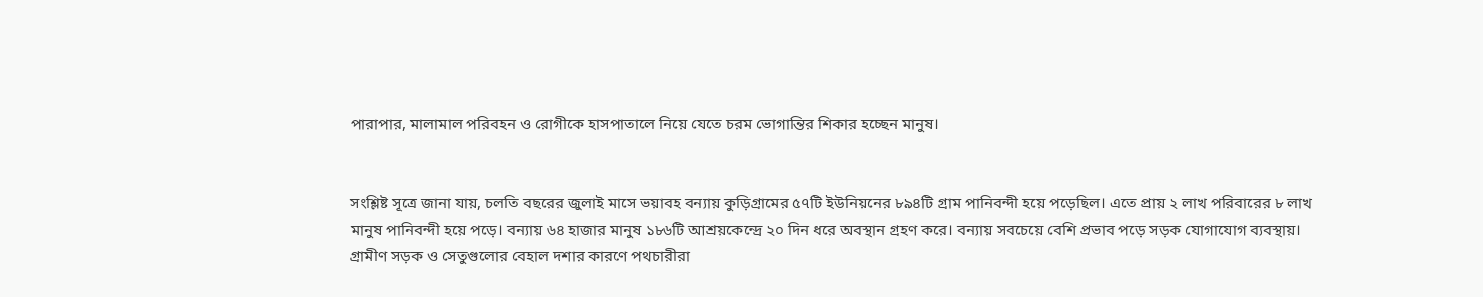পারাপার, মালামাল পরিবহন ও রোগীকে হাসপাতালে নিয়ে যেতে চরম ভোগান্তির শিকার হচ্ছেন মানুষ।


সংশ্লিষ্ট সূত্রে জানা যায়, চলতি বছরের জুলাই মাসে ভয়াবহ বন্যায় কুড়িগ্রামের ৫৭টি ইউনিয়নের ৮৯৪টি গ্রাম পানিবন্দী হয়ে পড়েছিল। এতে প্রায় ২ লাখ পরিবারের ৮ লাখ মানুষ পানিবন্দী হয়ে পড়ে। বন্যায় ৬৪ হাজার মানুষ ১৮৬টি আশ্রয়কেন্দ্রে ২০ দিন ধরে অবস্থান গ্রহণ করে। বন্যায় সবচেয়ে বেশি প্রভাব পড়ে সড়ক যোগাযোগ ব্যবস্থায়।
গ্রামীণ সড়ক ও সেতুগুলোর বেহাল দশার কারণে পথচারীরা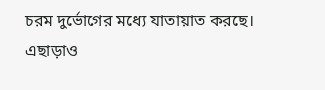চরম দুর্ভোগের মধ্যে যাতায়াত করছে। এছাড়াও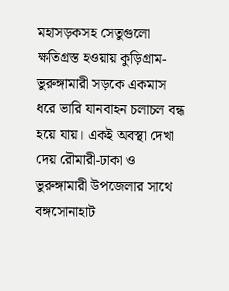মহাসড়কসহ সেতুগুলো ক্ষতিগ্রস্ত হওয়ায় কুড়িগ্রাম-ভুরুঙ্গামারী সড়কে একমাস ধরে ভারি যানবাহন চলাচল বন্ধ হয়ে যায়। একই অবস্থা দেখা দেয় রৌমারী-ঢাকা ও ভুরুঙ্গামারী উপজেলার সাথে বঙ্গসোনাহাট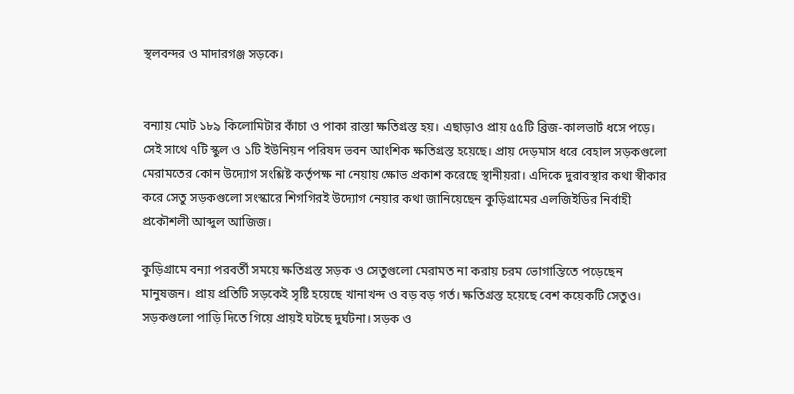স্থলবন্দর ও মাদারগঞ্জ সড়কে।


বন্যায় মোট ১৮৯ কিলোমিটার কাঁচা ও পাকা রাস্তা ক্ষতিগ্রস্ত হয়। এছাড়াও প্রায় ৫৫টি ব্রিজ-কালভার্ট ধসে পড়ে। সেই সাথে ৭টি স্কুল ও ১টি ইউনিয়ন পরিষদ ভবন আংশিক ক্ষতিগ্রস্ত হয়েছে। প্রায় দেড়মাস ধরে বেহাল সড়কগুলো মেরামতের কোন উদ্যোগ সংশ্লিষ্ট কর্তৃপক্ষ না নেয়ায় ক্ষোভ প্রকাশ করেছে স্থানীয়রা। এদিকে দুরাবস্থার কথা স্বীকার করে সেতু সড়কগুলো সংস্কারে শিগগিরই উদ্যোগ নেয়ার কথা জানিয়েছেন কুড়িগ্রামের এলজিইডির নির্বাহী প্রকৌশলী আব্দুল আজিজ।

কুড়িগ্রামে বন্যা পরবর্তী সময়ে ক্ষতিগ্রস্ত সড়ক ও সেতুগুলো মেরামত না করায় চরম ভোগান্তিতে পড়েছেন মানুষজন। প্রায় প্রতিটি সড়কেই সৃষ্টি হয়েছে খানাখন্দ ও বড় বড় গর্ত। ক্ষতিগ্রস্ত হয়েছে বেশ কয়েকটি সেতুও। সড়কগুলো পাড়ি দিতে গিয়ে প্রায়ই ঘটছে দুর্ঘটনা। সড়ক ও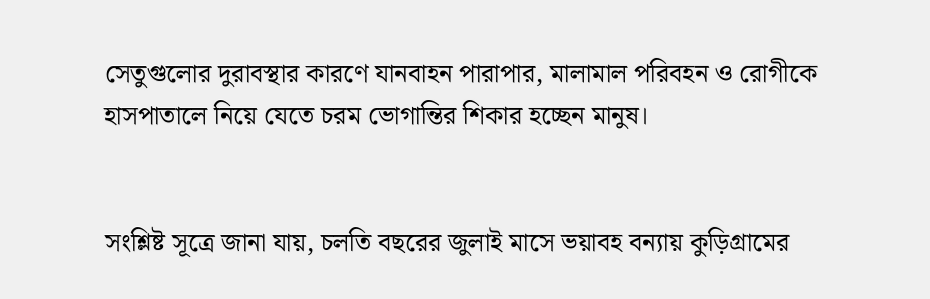সেতুগুলোর দুরাবস্থার কারণে যানবাহন পারাপার, মালামাল পরিবহন ও রোগীকে হাসপাতালে নিয়ে যেতে চরম ভোগান্তির শিকার হচ্ছেন মানুষ।


সংশ্লিষ্ট সূত্রে জানা যায়, চলতি বছরের জুলাই মাসে ভয়াবহ বন্যায় কুড়িগ্রামের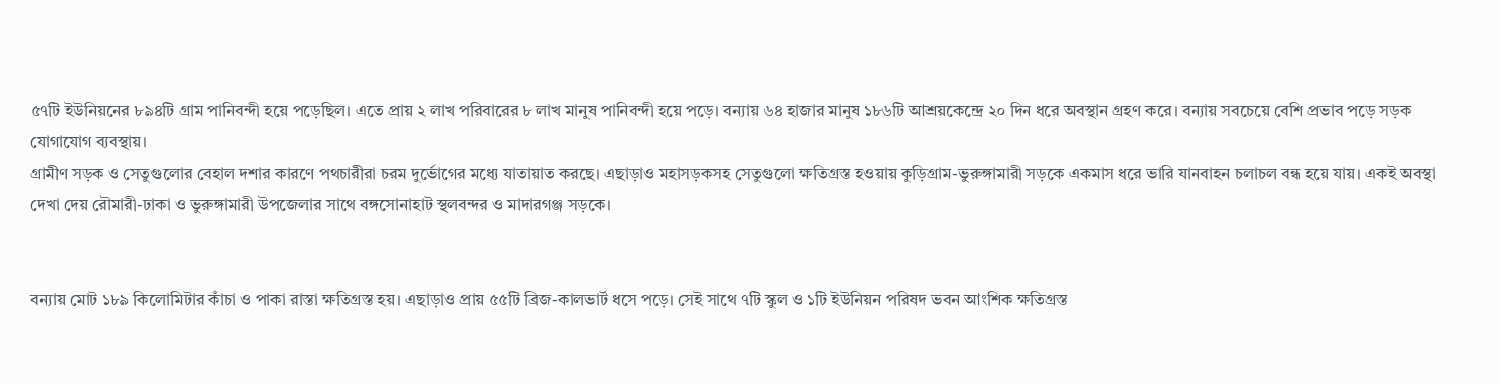৫৭টি ইউনিয়নের ৮৯৪টি গ্রাম পানিবন্দী হয়ে পড়েছিল। এতে প্রায় ২ লাখ পরিবারের ৮ লাখ মানুষ পানিবন্দী হয়ে পড়ে। বন্যায় ৬৪ হাজার মানুষ ১৮৬টি আশ্রয়কেন্দ্রে ২০ দিন ধরে অবস্থান গ্রহণ করে। বন্যায় সবচেয়ে বেশি প্রভাব পড়ে সড়ক যোগাযোগ ব্যবস্থায়।
গ্রামীণ সড়ক ও সেতুগুলোর বেহাল দশার কারণে পথচারীরা চরম দুর্ভোগের মধ্যে যাতায়াত করছে। এছাড়াও মহাসড়কসহ সেতুগুলো ক্ষতিগ্রস্ত হওয়ায় কুড়িগ্রাম-ভুরুঙ্গামারী সড়কে একমাস ধরে ভারি যানবাহন চলাচল বন্ধ হয়ে যায়। একই অবস্থা দেখা দেয় রৌমারী-ঢাকা ও ভুরুঙ্গামারী উপজেলার সাথে বঙ্গসোনাহাট স্থলবন্দর ও মাদারগঞ্জ সড়কে।


বন্যায় মোট ১৮৯ কিলোমিটার কাঁচা ও পাকা রাস্তা ক্ষতিগ্রস্ত হয়। এছাড়াও প্রায় ৫৫টি ব্রিজ-কালভার্ট ধসে পড়ে। সেই সাথে ৭টি স্কুল ও ১টি ইউনিয়ন পরিষদ ভবন আংশিক ক্ষতিগ্রস্ত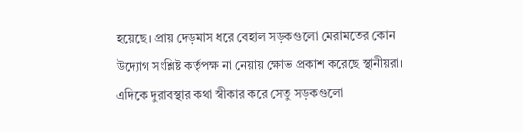হয়েছে। প্রায় দেড়মাস ধরে বেহাল সড়কগুলো মেরামতের কোন উদ্যোগ সংশ্লিষ্ট কর্তৃপক্ষ না নেয়ায় ক্ষোভ প্রকাশ করেছে স্থানীয়রা। এদিকে দুরাবস্থার কথা স্বীকার করে সেতু সড়কগুলো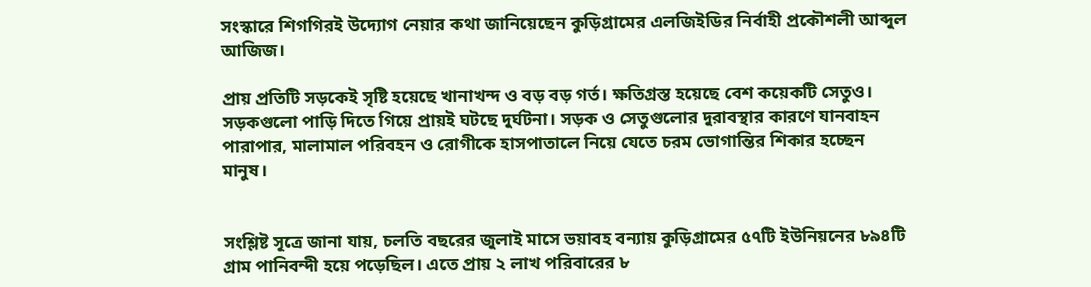সংস্কারে শিগগিরই উদ্যোগ নেয়ার কথা জানিয়েছেন কুড়িগ্রামের এলজিইডির নির্বাহী প্রকৌশলী আব্দুল আজিজ।

প্রায় প্রতিটি সড়কেই সৃষ্টি হয়েছে খানাখন্দ ও বড় বড় গর্ত। ক্ষতিগ্রস্ত হয়েছে বেশ কয়েকটি সেতুও। সড়কগুলো পাড়ি দিতে গিয়ে প্রায়ই ঘটছে দুর্ঘটনা। সড়ক ও সেতুগুলোর দুরাবস্থার কারণে যানবাহন পারাপার, মালামাল পরিবহন ও রোগীকে হাসপাতালে নিয়ে যেতে চরম ভোগান্তির শিকার হচ্ছেন মানুষ।


সংশ্লিষ্ট সূত্রে জানা যায়, চলতি বছরের জুলাই মাসে ভয়াবহ বন্যায় কুড়িগ্রামের ৫৭টি ইউনিয়নের ৮৯৪টি গ্রাম পানিবন্দী হয়ে পড়েছিল। এতে প্রায় ২ লাখ পরিবারের ৮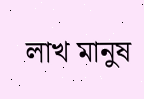লাখ মানুষ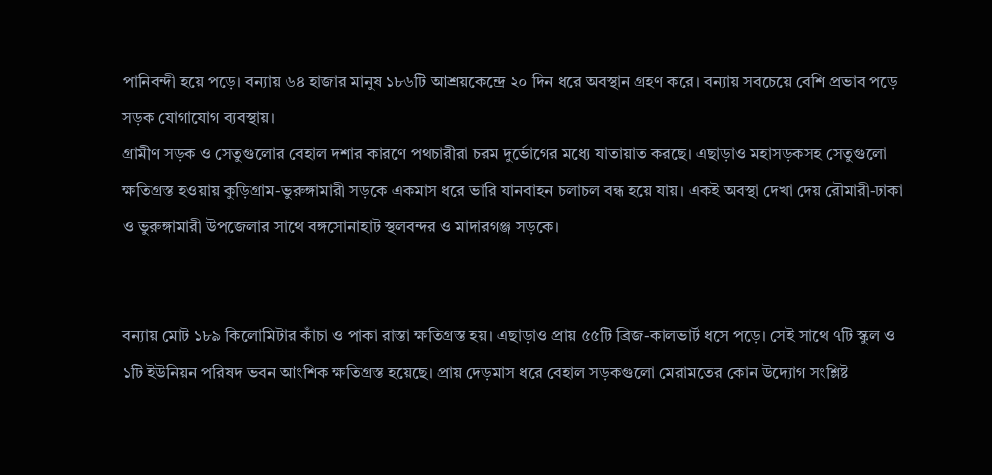পানিবন্দী হয়ে পড়ে। বন্যায় ৬৪ হাজার মানুষ ১৮৬টি আশ্রয়কেন্দ্রে ২০ দিন ধরে অবস্থান গ্রহণ করে। বন্যায় সবচেয়ে বেশি প্রভাব পড়ে সড়ক যোগাযোগ ব্যবস্থায়।
গ্রামীণ সড়ক ও সেতুগুলোর বেহাল দশার কারণে পথচারীরা চরম দুর্ভোগের মধ্যে যাতায়াত করছে। এছাড়াও মহাসড়কসহ সেতুগুলো ক্ষতিগ্রস্ত হওয়ায় কুড়িগ্রাম-ভুরুঙ্গামারী সড়কে একমাস ধরে ভারি যানবাহন চলাচল বন্ধ হয়ে যায়। একই অবস্থা দেখা দেয় রৌমারী-ঢাকা ও ভুরুঙ্গামারী উপজেলার সাথে বঙ্গসোনাহাট স্থলবন্দর ও মাদারগঞ্জ সড়কে।


বন্যায় মোট ১৮৯ কিলোমিটার কাঁচা ও পাকা রাস্তা ক্ষতিগ্রস্ত হয়। এছাড়াও প্রায় ৫৫টি ব্রিজ-কালভার্ট ধসে পড়ে। সেই সাথে ৭টি স্কুল ও ১টি ইউনিয়ন পরিষদ ভবন আংশিক ক্ষতিগ্রস্ত হয়েছে। প্রায় দেড়মাস ধরে বেহাল সড়কগুলো মেরামতের কোন উদ্যোগ সংশ্লিষ্ট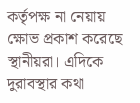কর্তৃপক্ষ না নেয়ায় ক্ষোভ প্রকাশ করেছে স্থানীয়রা। এদিকে দুরাবস্থার কথা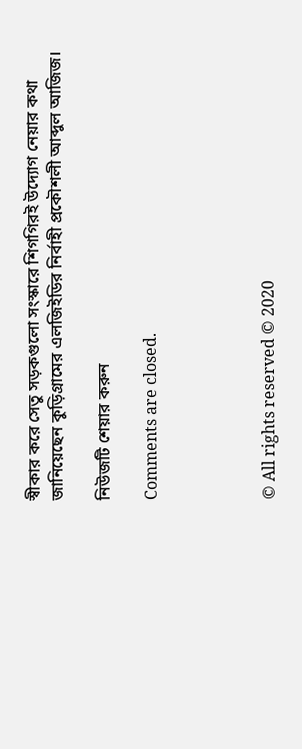স্বীকার করে সেতু সড়কগুলো সংস্কারে শিগগিরই উদ্যোগ নেয়ার কথা জানিয়েছেন কুড়িগ্রামের এলজিইডির নির্বাহী প্রকৌশলী আব্দুল আজিজ।

নিউজটি শেয়ার করুন

Comments are closed.




© All rights reserved © 2020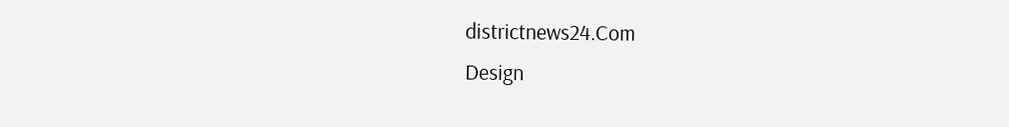districtnews24.Com
Design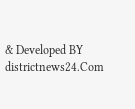& Developed BY districtnews24.Com